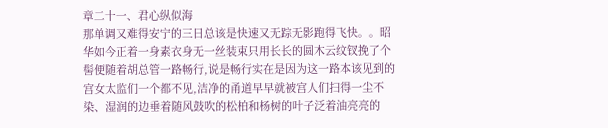章二十一、君心纵似海
那单调又难得安宁的三日总该是快速又无踪无影跑得飞快。。昭华如今正着一身素衣身无一丝装束只用长长的圆木云纹钗挽了个髻便随着胡总管一路畅行,说是畅行实在是因为这一路本该见到的宫女太监们一个都不见,洁净的甬道早早就被宫人们扫得一尘不染、湿润的边垂着随风鼓吹的松柏和杨树的叶子泛着油亮亮的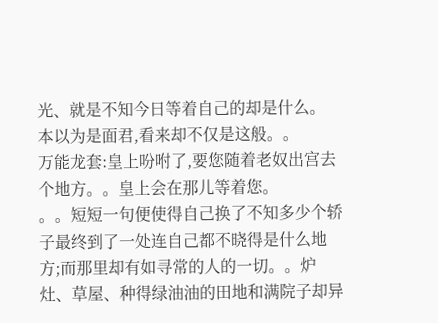光、就是不知今日等着自己的却是什么。
本以为是面君,看来却不仅是这般。。
万能龙套:皇上吩咐了,要您随着老奴出宫去个地方。。皇上会在那儿等着您。
。。短短一句便使得自己换了不知多少个轿子最终到了一处连自己都不晓得是什么地方;而那里却有如寻常的人的一切。。炉灶、草屋、种得绿油油的田地和满院子却异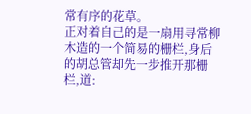常有序的花草。
正对着自己的是一扇用寻常柳木造的一个简易的栅栏,身后的胡总管却先一步推开那栅栏,道: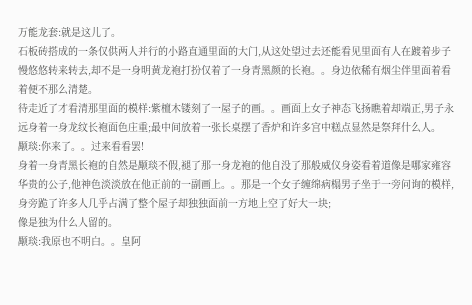万能龙套:就是这儿了。
石板砖搭成的一条仅供两人并行的小路直通里面的大门,从这处望过去还能看见里面有人在踱着步子慢悠悠转来转去,却不是一身明黄龙袍打扮仅着了一身青黑颜的长袍。。身边依稀有烟尘伴里面着看着便不那么清楚。
待走近了才看清那里面的模样:紫檀木镂刻了一屋子的画。。画面上女子神态飞扬瞧着却端正,男子永远身着一身龙纹长袍面色庄重;最中间放着一张长桌摆了香炉和许多宫中糕点显然是祭拜什么人。
颙琰:你来了。。过来看看罢!
身着一身青黑长袍的自然是颙琰不假,褪了那一身龙袍的他自没了那般威仪身姿看着道像是哪家雍容华贵的公子,他神色淡淡放在他正前的一副画上。。那是一个女子缠绵病榻男子坐于一旁问询的模样,身旁跪了许多人几乎占满了整个屋子却独独面前一方地上空了好大一块;
像是独为什么人留的。
颙琰:我原也不明白。。皇阿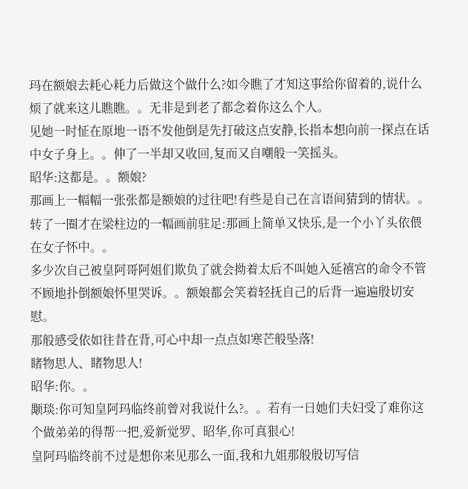玛在额娘去耗心耗力后做这个做什么?如今瞧了才知这事给你留着的,说什么烦了就来这儿瞧瞧。。无非是到老了都念着你这么个人。
见她一时怔在原地一语不发他倒是先打破这点安静,长指本想向前一探点在话中女子身上。。伸了一半却又收回,复而又自嘲般一笑摇头。
昭华:这都是。。额娘?
那画上一幅幅一张张都是额娘的过往吧!有些是自己在言语间猜到的情状。。转了一圈才在梁柱边的一幅画前驻足:那画上简单又快乐,是一个小丫头依偎在女子怀中。。
多少次自己被皇阿哥阿姐们欺负了就会拗着太后不叫她入延禧宫的命令不管不顾地扑倒额娘怀里哭诉。。额娘都会笑着轻抚自己的后背一遍遍殷切安慰。
那般感受依如往昔在背,可心中却一点点如寒芒般坠落!
睹物思人、睹物思人!
昭华:你。。
颙琰:你可知皇阿玛临终前曾对我说什么?。。若有一日她们夫妇受了难你这个做弟弟的得帮一把,爱新觉罗、昭华,你可真狠心!
皇阿玛临终前不过是想你来见那么一面,我和九姐那般殷切写信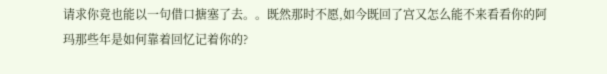请求你竟也能以一句借口搪塞了去。。既然那时不愿,如今既回了宫又怎么能不来看看你的阿玛那些年是如何靠着回忆记着你的?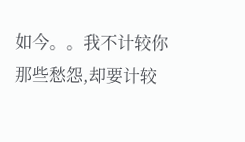如今。。我不计较你那些愁怨,却要计较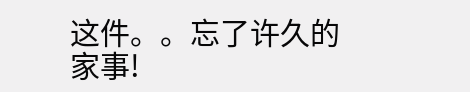这件。。忘了许久的家事!